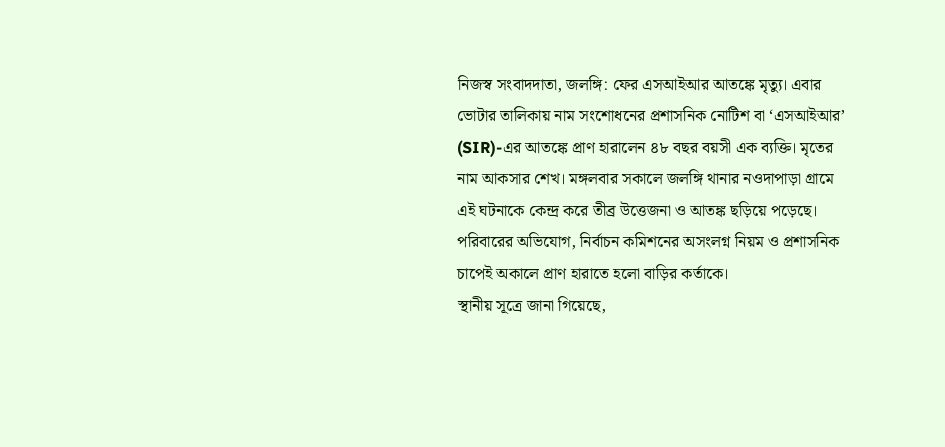নিজস্ব সংবাদদাতা, জলঙ্গি: ফের এসআইআর আতঙ্কে মৃত্যু। এবার ভোটার তালিকায় নাম সংশোধনের প্রশাসনিক নোটিশ বা ‘এসআইআর’ (SIR)-এর আতঙ্কে প্রাণ হারালেন ৪৮ বছর বয়সী এক ব্যক্তি। মৃতের নাম আকসার শেখ। মঙ্গলবার সকালে জলঙ্গি থানার নওদাপাড়া গ্রামে এই ঘটনাকে কেন্দ্র করে তীব্র উত্তেজনা ও আতঙ্ক ছড়িয়ে পড়েছে। পরিবারের অভিযোগ, নির্বাচন কমিশনের অসংলগ্ন নিয়ম ও প্রশাসনিক চাপেই অকালে প্রাণ হারাতে হলো বাড়ির কর্তাকে।
স্থানীয় সূত্রে জানা গিয়েছে,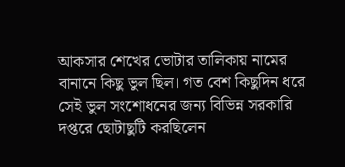আকসার শেখের ভোটার তালিকায় নামের বানানে কিছু ভুল ছিল। গত বেশ কিছুদিন ধরে সেই ভুল সংশোধনের জন্য বিভিন্ন সরকারি দপ্তরে ছোটাছুটি করছিলেন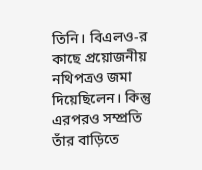তিনি। বিএলও-র কাছে প্রয়োজনীয় নথিপত্রও জমা দিয়েছিলেন। কিন্তু এরপরও সম্প্রতি তাঁর বাড়িতে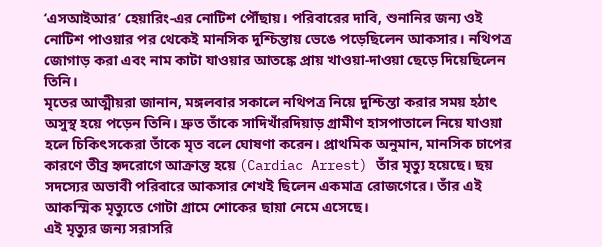‘এসআইআর’ হেয়ারিং-এর নোটিশ পৌঁছায়। পরিবারের দাবি, শুনানির জন্য ওই নোটিশ পাওয়ার পর থেকেই মানসিক দুশ্চিন্তায় ভেঙে পড়েছিলেন আকসার। নথিপত্র জোগাড় করা এবং নাম কাটা যাওয়ার আতঙ্কে প্রায় খাওয়া-দাওয়া ছেড়ে দিয়েছিলেন তিনি।
মৃতের আত্মীয়রা জানান, মঙ্গলবার সকালে নথিপত্র নিয়ে দুশ্চিন্তা করার সময় হঠাৎ অসুস্থ হয়ে পড়েন তিনি। দ্রুত তাঁকে সাদিখাঁরদিয়াড় গ্রামীণ হাসপাতালে নিয়ে যাওয়া হলে চিকিৎসকেরা তাঁকে মৃত বলে ঘোষণা করেন। প্রাথমিক অনুমান, মানসিক চাপের কারণে তীব্র হৃদরোগে আক্রান্ত হয়ে (Cardiac Arrest) তাঁর মৃত্যু হয়েছে। ছয় সদস্যের অভাবী পরিবারে আকসার শেখই ছিলেন একমাত্র রোজগেরে। তাঁর এই আকস্মিক মৃত্যুতে গোটা গ্রামে শোকের ছায়া নেমে এসেছে।
এই মৃত্যুর জন্য সরাসরি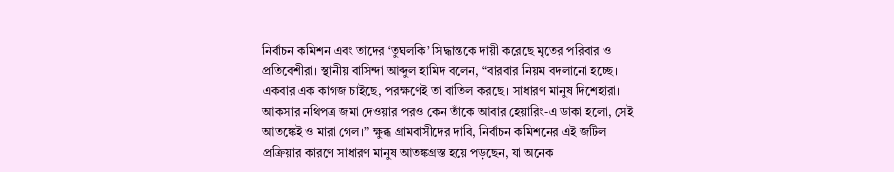নির্বাচন কমিশন এবং তাদের ‘তুঘলকি’ সিদ্ধান্তকে দায়ী করেছে মৃতের পরিবার ও প্রতিবেশীরা। স্থানীয় বাসিন্দা আব্দুল হামিদ বলেন, “বারবার নিয়ম বদলানো হচ্ছে। একবার এক কাগজ চাইছে, পরক্ষণেই তা বাতিল করছে। সাধারণ মানুষ দিশেহারা। আকসার নথিপত্র জমা দেওয়ার পরও কেন তাঁকে আবার হেয়ারিং-এ ডাকা হলো, সেই আতঙ্কেই ও মারা গেল।” ক্ষুব্ধ গ্রামবাসীদের দাবি, নির্বাচন কমিশনের এই জটিল প্রক্রিয়ার কারণে সাধারণ মানুষ আতঙ্কগ্রস্ত হয়ে পড়ছেন, যা অনেক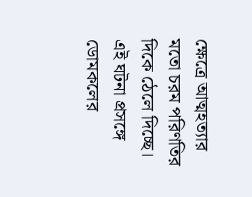ক্ষেত্রে আত্মহত্যার মতো চরম পরিণতির দিকে ঠেলে দিচ্ছে।
এই ঘটনা প্রসঙ্গে ডোমকলের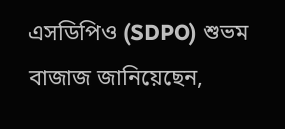এসডিপিও (SDPO) শুভম বাজাজ জানিয়েছেন,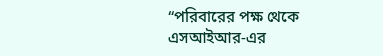“পরিবারের পক্ষ থেকে এসআইআর-এর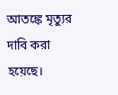আতঙ্কে মৃত্যুর দাবি করা হয়েছে।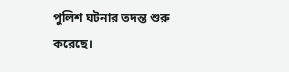পুলিশ ঘটনার তদন্ত শুরু করেছে।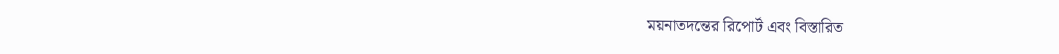ময়নাতদন্তের রিপোর্ট এবং বিস্তারিত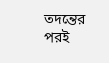তদন্তের পরই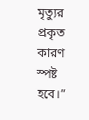মৃত্যুর প্রকৃত কারণ স্পষ্ট হবে।”